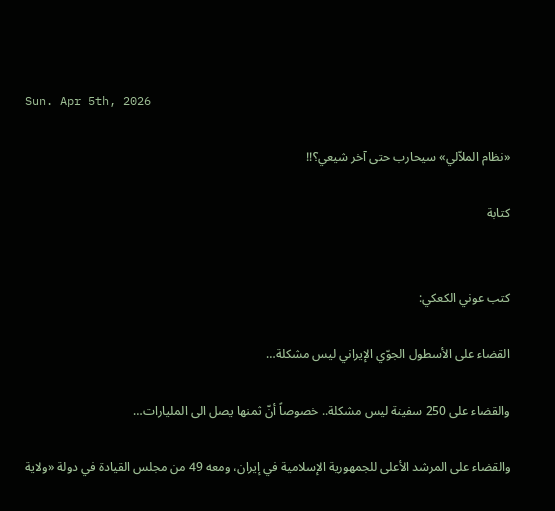Sun. Apr 5th, 2026

«نظام الملاّلي» سيحارب حتى آخر شيعي؟!!

كتابة


كتب عوني الكعكي:

القضاء على الأسطول الجوّي الإيراني ليس مشكلة…

والقضاء على 250 سفينة ليس مشكلة.. خصوصاً أنّ ثمنها يصل الى المليارات…

والقضاء على المرشد الأعلى للجمهورية الإسلامية في إيران، ومعه 49 من مجلس القيادة في دولة «ولاية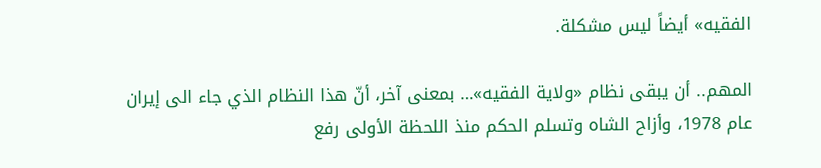الفقيه» أيضاً ليس مشكلة.

المهم.. أن يبقى نظام «ولاية الفقيه»… بمعنى آخر، أنّ هذا النظام الذي جاء الى إيران عام 1978، وأزاح الشاه وتسلم الحكم منذ اللحظة الأولى رفع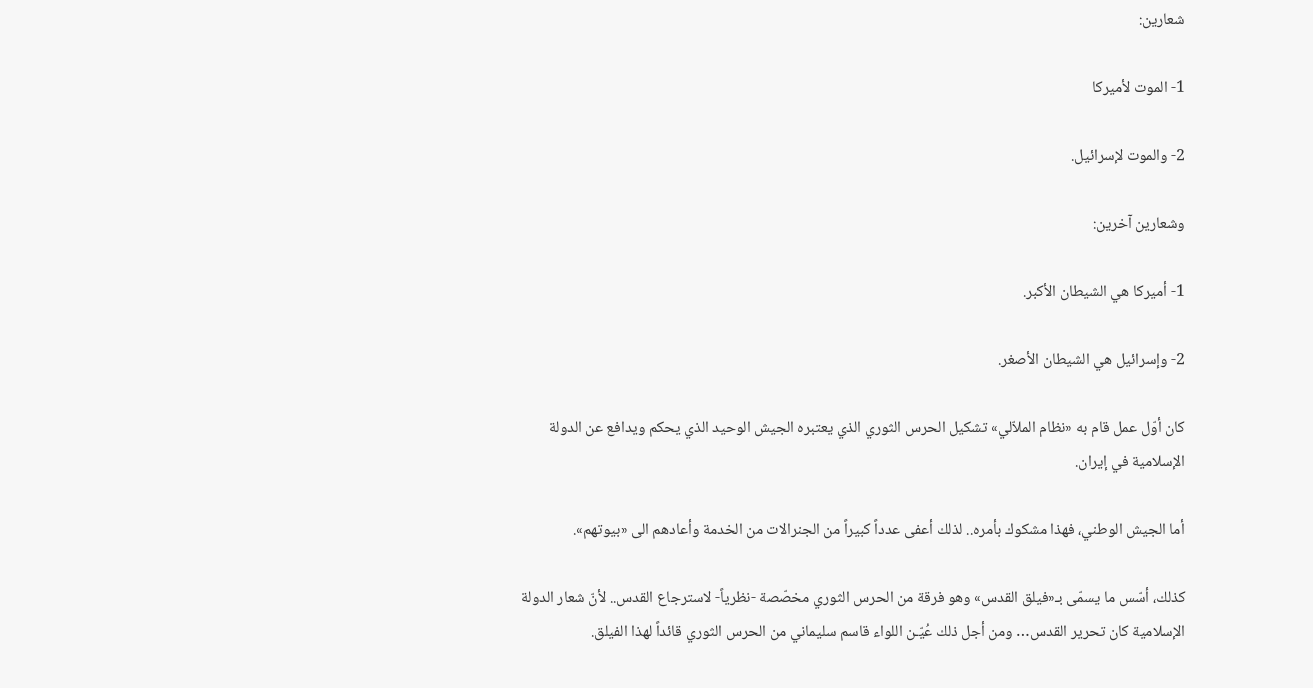شعارين:

1- الموت لأميركا

2- والموت لإسرائيل.

وشعارين آخرين:

1- أميركا هي الشيطان الأكبر.

2- وإسرائيل هي الشيطان الأصغر.

كان أوّل عمل قام به «نظام الملاّلي» تشكيل الحرس الثوري الذي يعتبره الجيش الوحيد الذي يحكم ويدافع عن الدولة الإسلامية في إيران.

أما الجيش الوطني، فهذا مشكوك بأمره.. لذلك أعفى عدداً كبيراً من الجنرالات من الخدمة وأعادهم الى «بيوتهم».

كذلك، أسّس ما يسمّى بـ«فيلق القدس» وهو فرقة من الحرس الثوري مخصّصة -نظرياً- لاسترجاع القدس.. لأنّ شعار الدولة الإسلامية كان تحرير القدس… ومن أجل ذلك عُيّـن اللواء قاسم سليماني من الحرس الثوري قائداً لهذا الفيلق.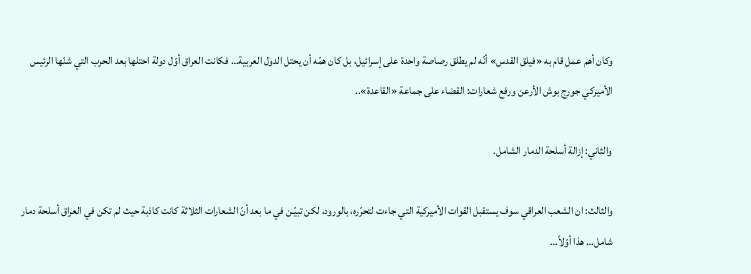وكان أهم عمل قام به «فيلق القدس» أنّه لم يطلق رصاصة واحدة على إسرائيل، بل كان همّه أن يحتل الدول العربية… فكانت العراق أوّل دولة احتلها بعد الحرب التي شنّها الرئيس الأميركي جورج بوش الأرعن ورفع شعارات: القضاء على جماعة «القاعدة»..

والثاني: إزالة أسلحة الدمار الشامل.

والثالث: ان الشعب العراقي سوف يستقبل القوات الأميركية التي جاءت لتحرّره، بالورود، لكن تبيّـن في ما بعد أنّ الشعارات الثلاثة كانت كاذبة حيث لم تكن في العراق أسلحة دمار شامل… هذا أوّلاً…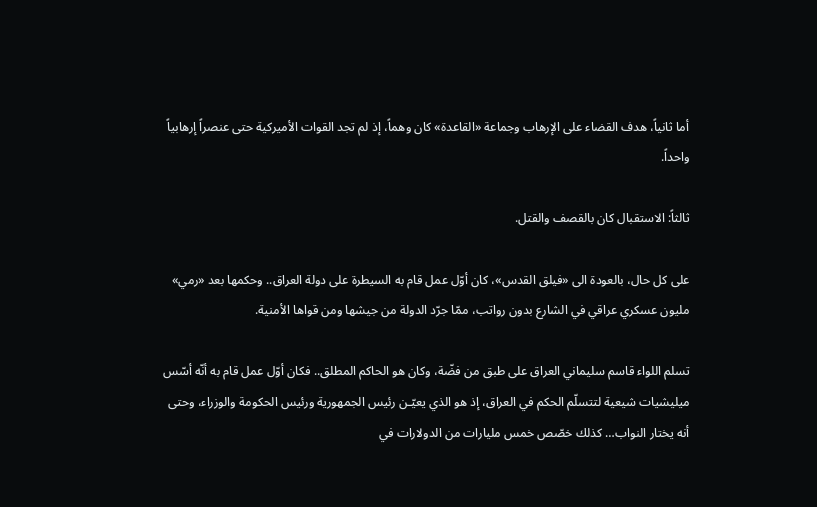أما ثانياً، هدف القضاء على الإرهاب وجماعة «القاعدة» كان وهماً، إذ لم تجد القوات الأميركية حتى عنصراً إرهابياً واحداً.

ثالثاً: الاستقبال كان بالقصف والقتل.

على كل حال، بالعودة الى «فيلق القدس»، كان أوّل عمل قام به السيطرة على دولة العراق.. وحكمها بعد «رمي» مليون عسكري عراقي في الشارع بدون رواتب، ممّا جرّد الدولة من جيشها ومن قواها الأمنية.

تسلم اللواء قاسم سليماني العراق على طبق من فضّة، وكان هو الحاكم المطلق.. فكان أوّل عمل قام به أنّه أسّس ميليشيات شيعية لتتسلّم الحكم في العراق، إذ هو الذي يعيّـن رئيس الجمهورية ورئيس الحكومة والوزراء، وحتى أنه يختار النواب… كذلك خصّص خمس مليارات من الدولارات في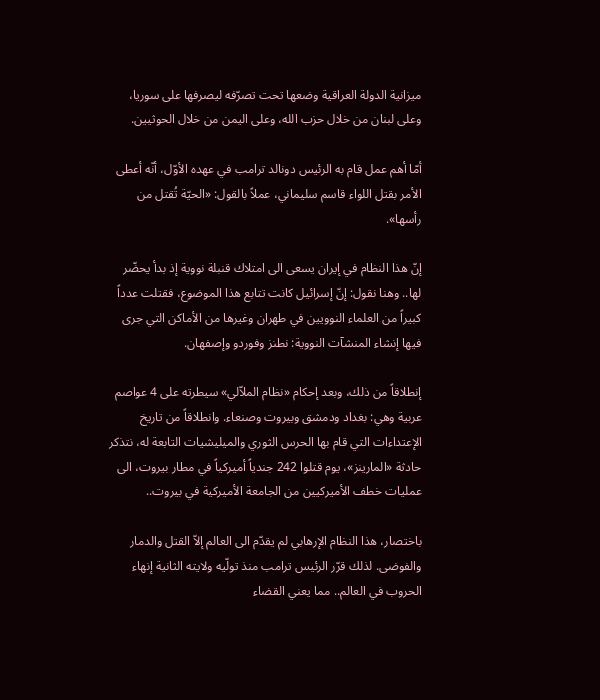ميزانية الدولة العراقية وضعها تحت تصرّفه ليصرفها على سوريا، وعلى لبنان من خلال حزب الله، وعلى اليمن من خلال الحوثيين.

أمّا أهم عمل قام به الرئيس دونالد ترامب في عهده الأوّل، أنّه أعطى الأمر بقتل اللواء قاسم سليماني، عملاً بالقول: «الحيّة تُقتل من رأسها».

إنّ هذا النظام في إيران يسعى الى امتلاك قنبلة نووية إذ بدأ يحضّر لها.. وهنا نقول: إنّ إسرائيل كانت تتابع هذا الموضوع، فقتلت عدداً كبيراً من العلماء النوويين في طهران وغيرها من الأماكن التي جرى فيها إنشاء المنشآت النووية: نطنز وفوردو وإصفهان.

إنطلاقاً من ذلك، وبعد إحكام «نظام الملاّلي» سيطرته على 4 عواصم عربية وهي: بغداد ودمشق وبيروت وصنعاء. وانطلاقاً من تاريخ الإعتداءات التي قام بها الحرس الثوري والميليشيات التابعة له، نتذكر حادثة «المارينز»، يوم قتلوا 242 جندياً أميركياً في مطار بيروت، الى عمليات خطف الأميركيين من الجامعة الأميركية في بيروت..

باختصار، هذا النظام الإرهابي لم يقدّم الى العالم إلاّ القتل والدمار والفوضى. لذلك قرّر الرئيس ترامب منذ تولّيه ولايته الثانية إنهاء الحروب في العالم.. مما يعني القضاء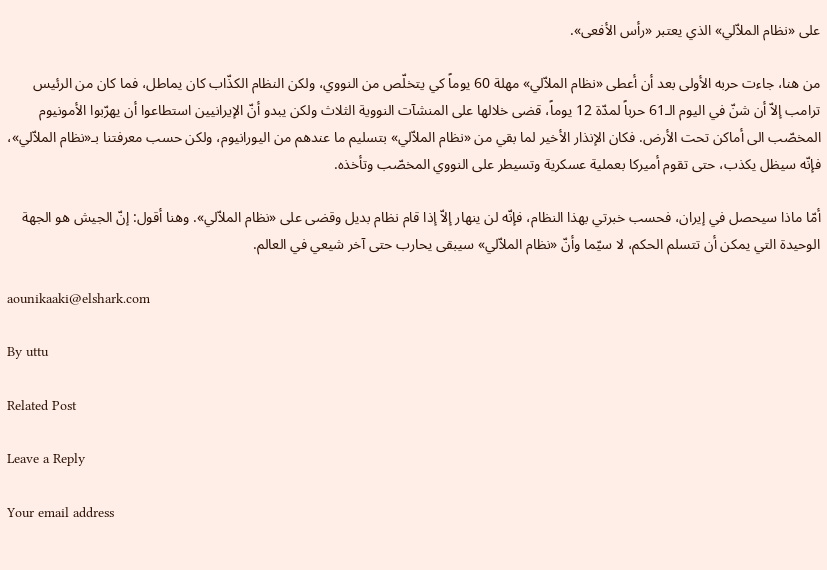على «نظام الملاّلي» الذي يعتبر «رأس الأفعى».

من هنا، جاءت حربه الأولى بعد أن أعطى «نظام الملاّلي» مهلة 60 يوماً كي يتخلّص من النووي، ولكن النظام الكذّاب كان يماطل، فما كان من الرئيس ترامب إلاّ أن شنّ في اليوم الـ61 حرباً لمدّة 12 يوماً، قضى خلالها على المنشآت النووية الثلاث ولكن يبدو أنّ الإيرانيين استطاعوا أن يهرّبوا الأمونيوم المخصّب الى أماكن تحت الأرض. فكان الإنذار الأخير لما بقي من «نظام الملاّلي» بتسليم ما عندهم من اليورانيوم، ولكن حسب معرفتنا بـ«نظام الملاّلي»، فإنّه سيظل يكذب، حتى تقوم أميركا بعملية عسكرية وتسيطر على النووي المخصّب وتأخذه.

أمّا ماذا سيحصل في إيران، فحسب خبرتي بهذا النظام، فإنّه لن ينهار إلاّ إذا قام نظام بديل وقضى على «نظام الملاّلي». وهنا أقول: إنّ الجيش هو الجهة الوحيدة التي يمكن أن تتسلم الحكم، لا سيّما وأنّ «نظام الملاّلي» سيبقى يحارب حتى آخر شيعي في العالم.

aounikaaki@elshark.com

By uttu

Related Post

Leave a Reply

Your email address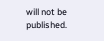will not be published.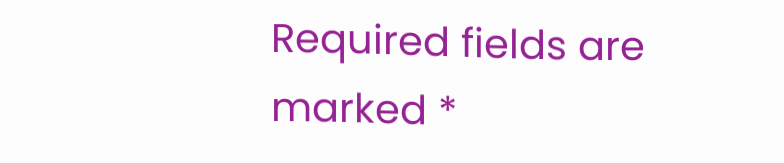Required fields are marked *